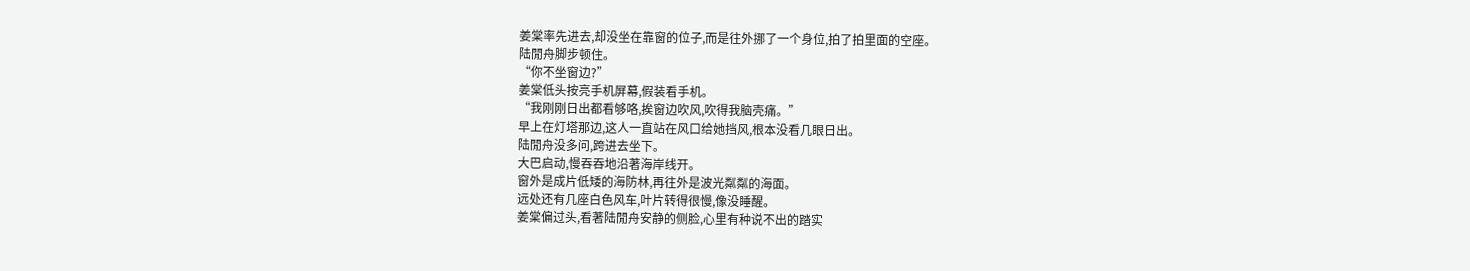姜棠率先进去,却没坐在靠窗的位子,而是往外挪了一个身位,拍了拍里面的空座。
陆閒舟脚步顿住。
“你不坐窗边?”
姜棠低头按亮手机屏幕,假装看手机。
“我刚刚日出都看够咯,挨窗边吹风,吹得我脑壳痛。”
早上在灯塔那边,这人一直站在风口给她挡风,根本没看几眼日出。
陆閒舟没多问,跨进去坐下。
大巴启动,慢吞吞地沿著海岸线开。
窗外是成片低矮的海防林,再往外是波光粼粼的海面。
远处还有几座白色风车,叶片转得很慢,像没睡醒。
姜棠偏过头,看著陆閒舟安静的侧脸,心里有种说不出的踏实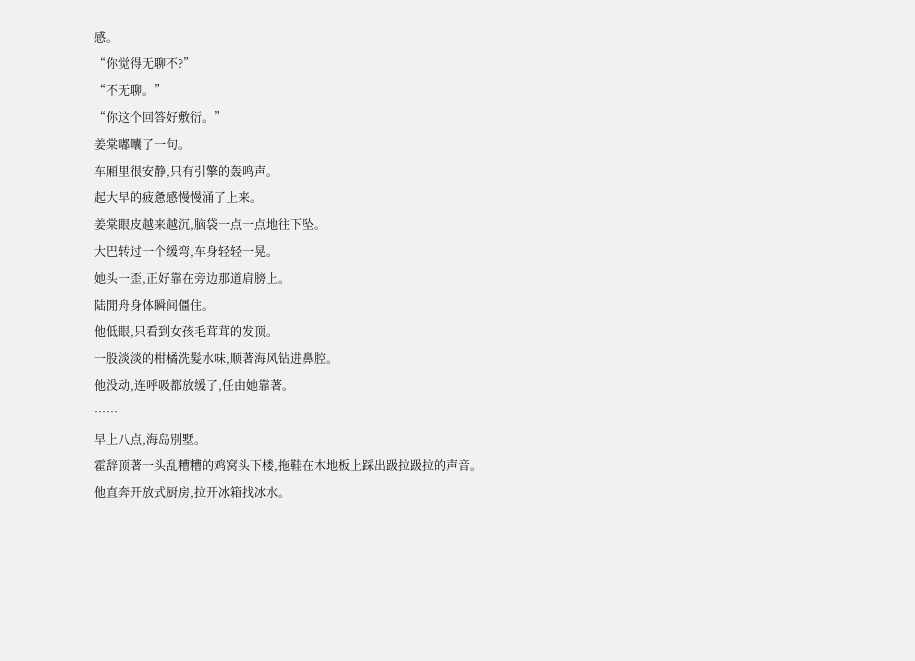感。
“你觉得无聊不?”
“不无聊。”
“你这个回答好敷衍。”
姜棠嘟囔了一句。
车厢里很安静,只有引擎的轰鸣声。
起大早的疲惫感慢慢涌了上来。
姜棠眼皮越来越沉,脑袋一点一点地往下坠。
大巴转过一个缓弯,车身轻轻一晃。
她头一歪,正好靠在旁边那道肩膀上。
陆閒舟身体瞬间僵住。
他低眼,只看到女孩毛茸茸的发顶。
一股淡淡的柑橘洗髮水味,顺著海风钻进鼻腔。
他没动,连呼吸都放缓了,任由她靠著。
……
早上八点,海岛別墅。
霍辞顶著一头乱糟糟的鸡窝头下楼,拖鞋在木地板上踩出趿拉趿拉的声音。
他直奔开放式厨房,拉开冰箱找冰水。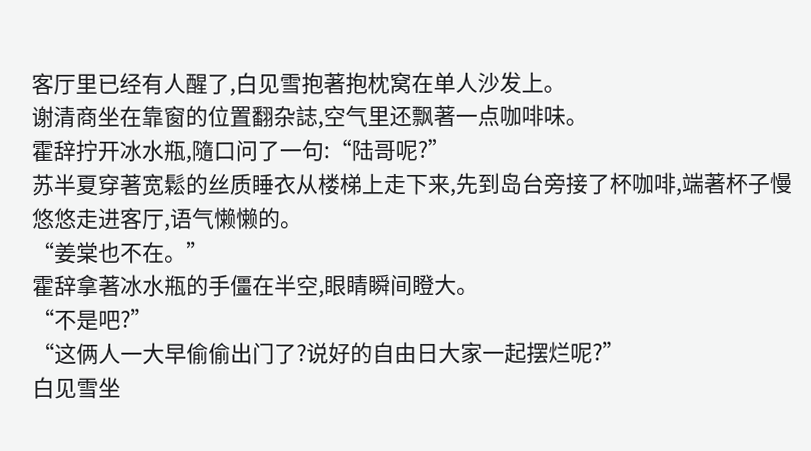客厅里已经有人醒了,白见雪抱著抱枕窝在单人沙发上。
谢清商坐在靠窗的位置翻杂誌,空气里还飘著一点咖啡味。
霍辞拧开冰水瓶,隨口问了一句:“陆哥呢?”
苏半夏穿著宽鬆的丝质睡衣从楼梯上走下来,先到岛台旁接了杯咖啡,端著杯子慢悠悠走进客厅,语气懒懒的。
“姜棠也不在。”
霍辞拿著冰水瓶的手僵在半空,眼睛瞬间瞪大。
“不是吧?”
“这俩人一大早偷偷出门了?说好的自由日大家一起摆烂呢?”
白见雪坐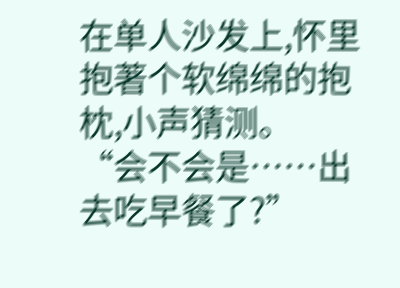在单人沙发上,怀里抱著个软绵绵的抱枕,小声猜测。
“会不会是……出去吃早餐了?”